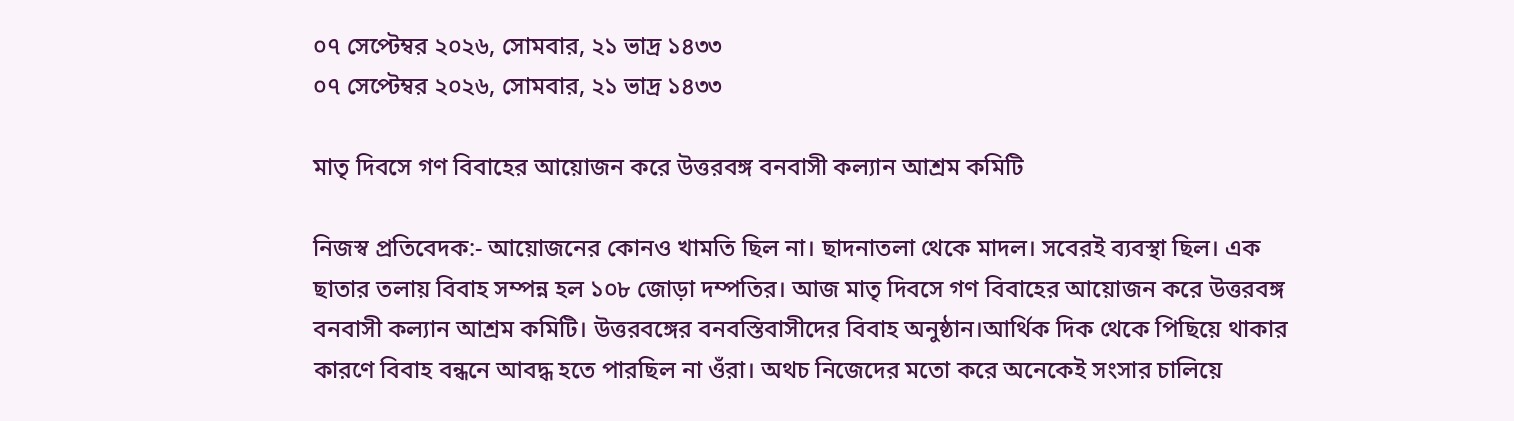০৭ সেপ্টেম্বর ২০২৬, সোমবার, ২১ ভাদ্র ১৪৩৩
০৭ সেপ্টেম্বর ২০২৬, সোমবার, ২১ ভাদ্র ১৪৩৩

মাতৃ দিবসে গণ বিবাহের আয়োজন করে উত্তরবঙ্গ বনবাসী কল্যান আশ্রম কমিটি

নিজস্ব প্রতিবেদক:- আয়োজনের কোনও খামতি ছিল না। ছাদনাতলা থেকে মাদল। সবেরই ব্যবস্থা ছিল। এক ছাতার তলায় বিবাহ সম্পন্ন হল ১০৮ জোড়া দম্পতির। আজ মাতৃ দিবসে গণ বিবাহের আয়োজন করে উত্তরবঙ্গ বনবাসী কল্যান আশ্রম কমিটি। উত্তরবঙ্গের বনবস্তিবাসীদের বিবাহ অনুষ্ঠান।আর্থিক দিক থেকে পিছিয়ে থাকার কারণে বিবাহ বন্ধনে আবদ্ধ হতে পারছিল না ওঁরা। অথচ নিজেদের মতো করে অনেকেই সংসার চালিয়ে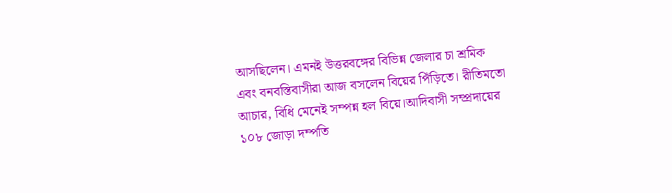আসছিলেন। এমনই উত্তরবঙ্গের বিভিন্ন জেলার চা শ্রমিক এবং বনবস্তিবাসীরা আজ বসলেন বিয়ের পিঁড়িতে। রীতিমতো আচার, বিধি মেনেই সম্পন্ন হল বিয়ে।আদিবাসী সম্প্রদায়ের ১০৮ জোড়া দম্পতি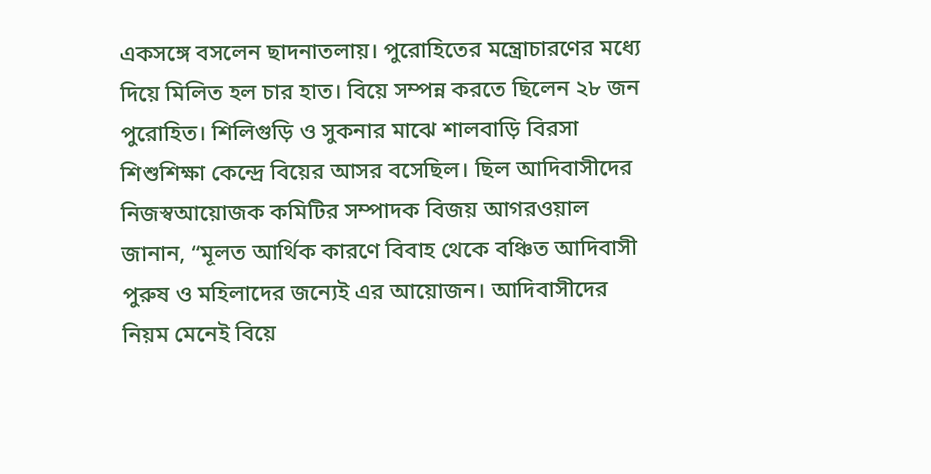একসঙ্গে বসলেন ছাদনাতলায়। পুরোহিতের মন্ত্রোচারণের মধ্যে দিয়ে মিলিত হল চার হাত। বিয়ে সম্পন্ন করতে ছিলেন ২৮ জন পুরোহিত। শিলিগুড়ি ও সুকনার মাঝে শালবাড়ি বিরসা শিশুশিক্ষা কেন্দ্রে বিয়ের আসর বসেছিল। ছিল আদিবাসীদের নিজস্বআয়োজক কমিটির সম্পাদক বিজয় আগরওয়াল জানান, “মূলত আর্থিক কারণে বিবাহ থেকে বঞ্চিত আদিবাসী পুরুষ ও মহিলাদের জন্যেই এর আয়োজন। আদিবাসীদের নিয়ম মেনেই বিয়ে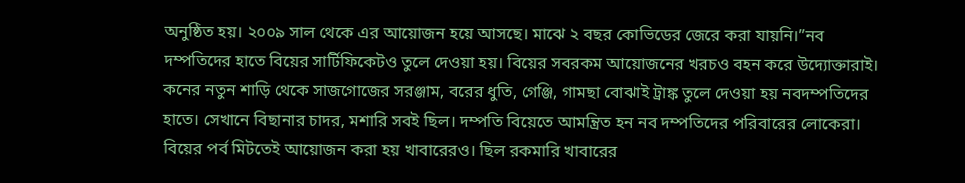অনুষ্ঠিত হয়। ২০০৯ সাল থেকে এর আয়োজন হয়ে আসছে। মাঝে ২ বছর কোভিডের জেরে করা যায়নি।”নব দম্পতিদের হাতে বিয়ের সার্টিফিকেটও তুলে দেওয়া হয়। বিয়ের সবরকম আয়োজনের খরচও বহন করে উদ্যোক্তারাই। কনের নতুন শাড়ি থেকে সাজগোজের সরঞ্জাম, বরের ধুতি, গেঞ্জি, গামছা বোঝাই ট্রাঙ্ক তুলে দেওয়া হয় নবদম্পতিদের হাতে। সেখানে বিছানার চাদর, মশারি সবই ছিল। দম্পতি বিয়েতে আমন্ত্রিত হন নব দম্পতিদের পরিবারের লোকেরা। বিয়ের পর্ব মিটতেই আয়োজন করা হয় খাবারেরও। ছিল রকমারি খাবারের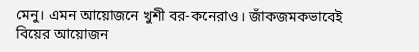মেনু। এমন আয়োজনে খুশী বর-কনেরাও। জাঁকজমকভাবেই বিয়ের আয়োজন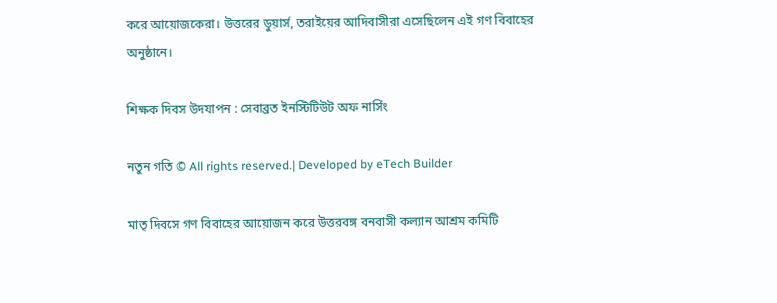করে আয়োজকেরা। উত্তরের ডুয়ার্স, তরাইয়ের আদিবাসীরা এসেছিলেন এই গণ বিবাহের অনুষ্ঠানে।

শিক্ষক দিবস উদযাপন : সেবাব্রত ইনস্টিটিউট অফ নার্সিং

নতুন গতি © All rights reserved.| Developed by eTech Builder

মাতৃ দিবসে গণ বিবাহের আয়োজন করে উত্তরবঙ্গ বনবাসী কল্যান আশ্রম কমিটি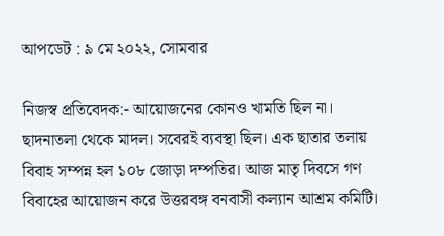আপডেট : ৯ মে ২০২২, সোমবার

নিজস্ব প্রতিবেদক:- আয়োজনের কোনও খামতি ছিল না। ছাদনাতলা থেকে মাদল। সবেরই ব্যবস্থা ছিল। এক ছাতার তলায় বিবাহ সম্পন্ন হল ১০৮ জোড়া দম্পতির। আজ মাতৃ দিবসে গণ বিবাহের আয়োজন করে উত্তরবঙ্গ বনবাসী কল্যান আশ্রম কমিটি।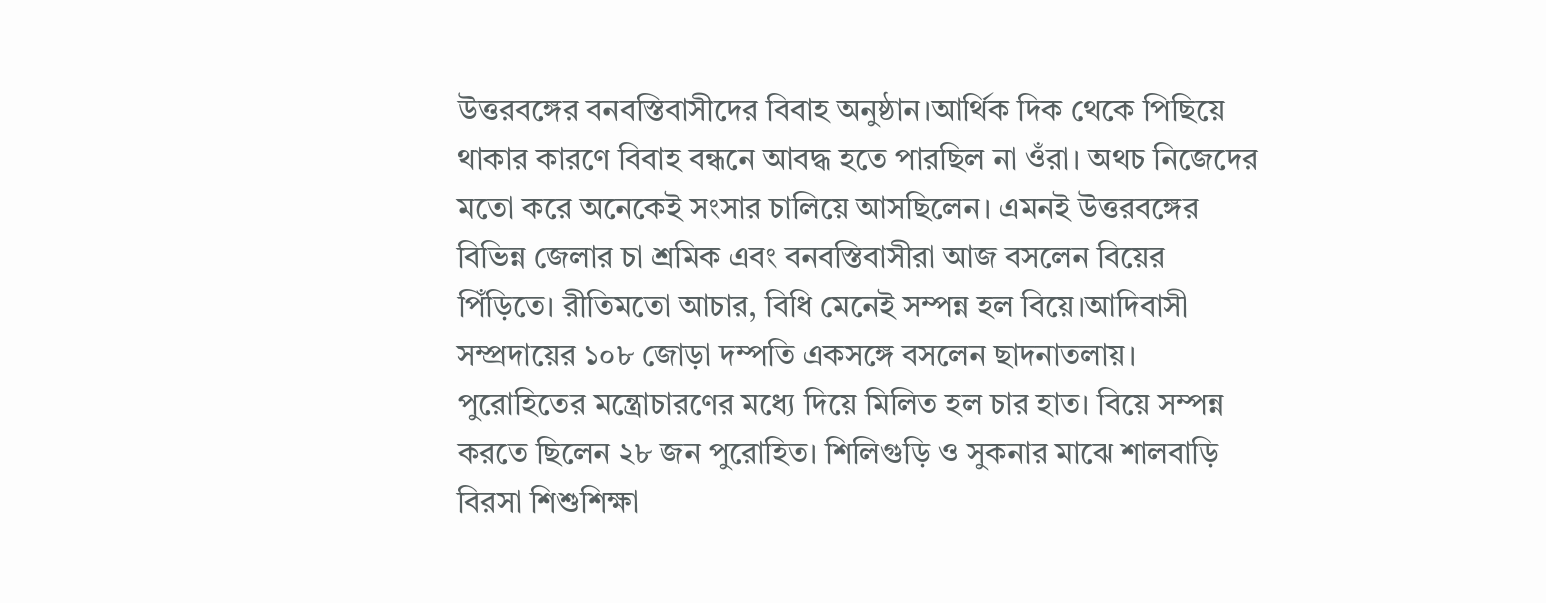উত্তরবঙ্গের বনবস্তিবাসীদের বিবাহ অনুষ্ঠান।আর্থিক দিক থেকে পিছিয়ে থাকার কারণে বিবাহ বন্ধনে আবদ্ধ হতে পারছিল না ওঁরা। অথচ নিজেদের মতো করে অনেকেই সংসার চালিয়ে আসছিলেন। এমনই উত্তরবঙ্গের বিভিন্ন জেলার চা শ্রমিক এবং বনবস্তিবাসীরা আজ বসলেন বিয়ের পিঁড়িতে। রীতিমতো আচার, বিধি মেনেই সম্পন্ন হল বিয়ে।আদিবাসী সম্প্রদায়ের ১০৮ জোড়া দম্পতি একসঙ্গে বসলেন ছাদনাতলায়। পুরোহিতের মন্ত্রোচারণের মধ্যে দিয়ে মিলিত হল চার হাত। বিয়ে সম্পন্ন করতে ছিলেন ২৮ জন পুরোহিত। শিলিগুড়ি ও সুকনার মাঝে শালবাড়ি বিরসা শিশুশিক্ষা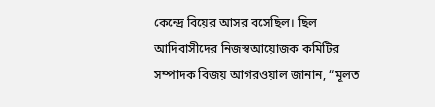কেন্দ্রে বিয়ের আসর বসেছিল। ছিল আদিবাসীদের নিজস্বআয়োজক কমিটির সম্পাদক বিজয় আগরওয়াল জানান, “মূলত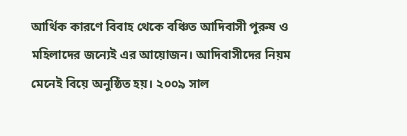আর্থিক কারণে বিবাহ থেকে বঞ্চিত আদিবাসী পুরুষ ও মহিলাদের জন্যেই এর আয়োজন। আদিবাসীদের নিয়ম মেনেই বিয়ে অনুষ্ঠিত হয়। ২০০৯ সাল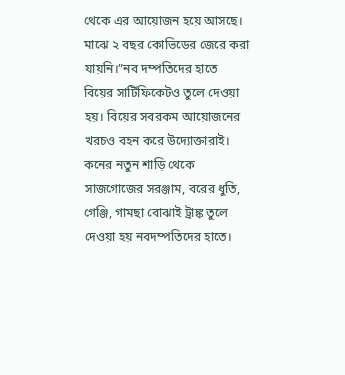থেকে এর আয়োজন হয়ে আসছে। মাঝে ২ বছর কোভিডের জেরে করা যায়নি।”নব দম্পতিদের হাতে বিয়ের সার্টিফিকেটও তুলে দেওয়া হয়। বিয়ের সবরকম আয়োজনের খরচও বহন করে উদ্যোক্তারাই। কনের নতুন শাড়ি থেকে সাজগোজের সরঞ্জাম, বরের ধুতি, গেঞ্জি, গামছা বোঝাই ট্রাঙ্ক তুলে দেওয়া হয় নবদম্পতিদের হাতে।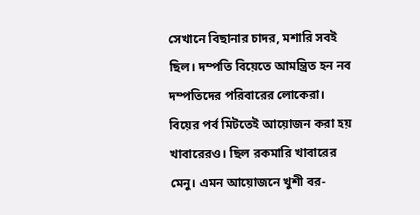সেখানে বিছানার চাদর, মশারি সবই ছিল। দম্পতি বিয়েতে আমন্ত্রিত হন নব দম্পতিদের পরিবারের লোকেরা। বিয়ের পর্ব মিটতেই আয়োজন করা হয় খাবারেরও। ছিল রকমারি খাবারের মেনু। এমন আয়োজনে খুশী বর-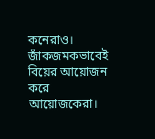কনেরাও। জাঁকজমকভাবেই বিয়ের আয়োজন করে আয়োজকেরা।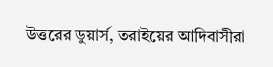উত্তরের ডুয়ার্স, তরাইয়ের আদিবাসীরা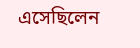এসেছিলেন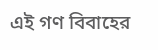এই গণ বিবাহের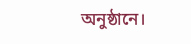অনুষ্ঠানে।